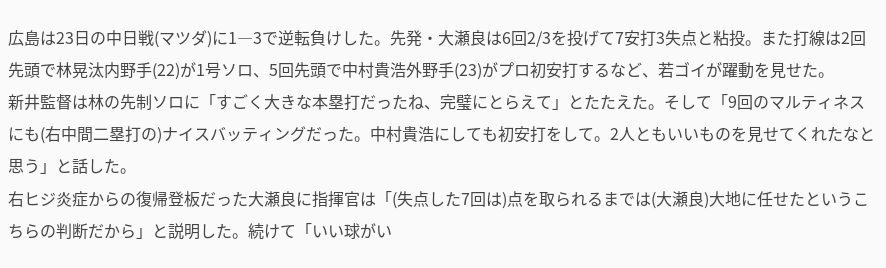広島は23日の中日戦(マツダ)に1―3で逆転負けした。先発・大瀬良は6回2/3を投げて7安打3失点と粘投。また打線は2回先頭で林晃汰内野手(22)が1号ソロ、5回先頭で中村貴浩外野手(23)がプロ初安打するなど、若ゴイが躍動を見せた。
新井監督は林の先制ソロに「すごく大きな本塁打だったね、完璧にとらえて」とたたえた。そして「9回のマルティネスにも(右中間二塁打の)ナイスバッティングだった。中村貴浩にしても初安打をして。2人ともいいものを見せてくれたなと思う」と話した。
右ヒジ炎症からの復帰登板だった大瀬良に指揮官は「(失点した7回は)点を取られるまでは(大瀬良)大地に任せたというこちらの判断だから」と説明した。続けて「いい球がい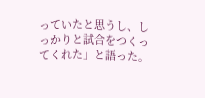っていたと思うし、しっかりと試合をつくってくれた」と語った。